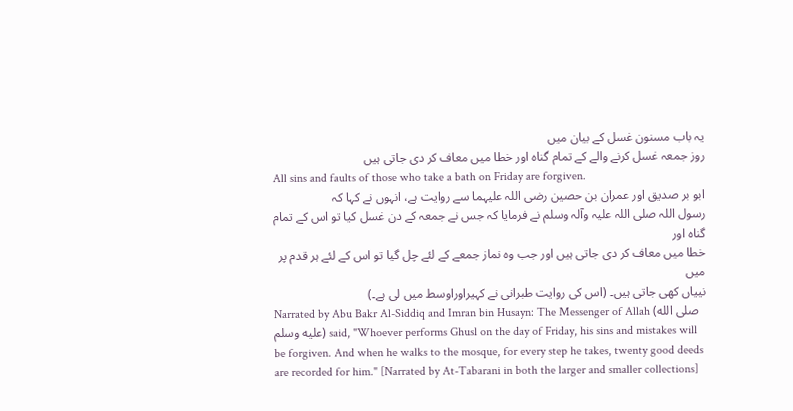یہ باب مسنون غسل کے بیان میں
روز جمعہ غسل کرنے والے کے تمام گناہ اور خطا میں معاف کر دی جاتی ہیں
All sins and faults of those who take a bath on Friday are forgiven.
ابو بر صدیق اور عمران بن حصین رضی اللہ علیہما سے روایت ہے، انہوں نے کہا کہ
رسول اللہ صلی اللہ علیہ وآلہ وسلم نے فرمایا کہ جس نے جمعہ کے دن غسل کیا تو اس کے تمام گناہ اور
خطا میں معاف کر دی جاتی ہیں اور جب وہ نماز جمعے کے لئے چل گیا تو اس کے لئے ہر قدم پر میں
نییاں کھی جاتی ہیں۔ (اس کی روایت طبرانی نے کہیراوراوسط میں لی ہے۔)
Narrated by Abu Bakr Al-Siddiq and Imran bin Husayn: The Messenger of Allah (صلى الله عليه وسلم) said, "Whoever performs Ghusl on the day of Friday, his sins and mistakes will be forgiven. And when he walks to the mosque, for every step he takes, twenty good deeds are recorded for him." [Narrated by At-Tabarani in both the larger and smaller collections]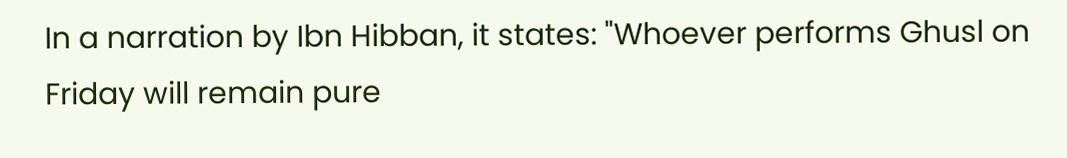In a narration by Ibn Hibban, it states: "Whoever performs Ghusl on Friday will remain pure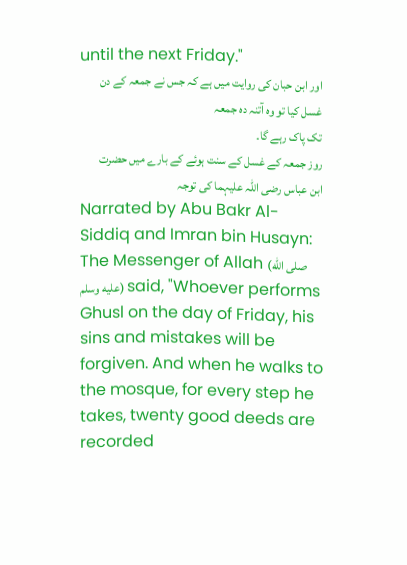until the next Friday."
اور ابن حبان کی روایت میں ہے کہ جس نے جمعہ کے دن غسل کیا تو وہ آتنہ دہ جمعہ
تک پاک رہے گا۔
روز جمعہ کے غسل کے سنت ہوئے کے بارے میں حضرت ابن عباس رضی اللہ علیہما کی توجہ
Narrated by Abu Bakr Al-Siddiq and Imran bin Husayn: The Messenger of Allah (صلى الله عليه وسلم) said, "Whoever performs Ghusl on the day of Friday, his sins and mistakes will be forgiven. And when he walks to the mosque, for every step he takes, twenty good deeds are recorded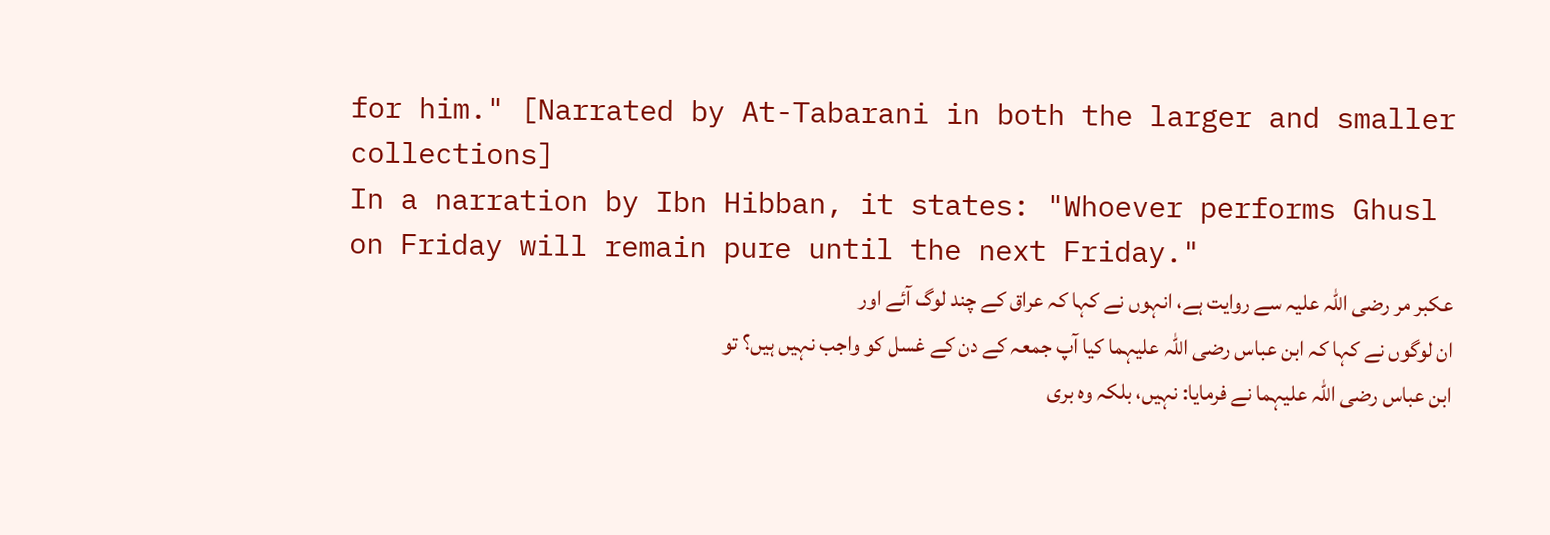for him." [Narrated by At-Tabarani in both the larger and smaller collections]
In a narration by Ibn Hibban, it states: "Whoever performs Ghusl on Friday will remain pure until the next Friday."
عکبر مر رضی اللہ علیہ سے روایت ہے، انہوں نے کہا کہ عراق کے چند لوگ آئے اور
ان لوگوں نے کہا کہ ابن عباس رضی اللہ علیہما کیا آپ جمعہ کے دن کے غسل کو واجب نہیں ہیں؟ تو
ابن عباس رضی اللہ علیہما نے فرمایا: نہیں، بلکہ وہ بری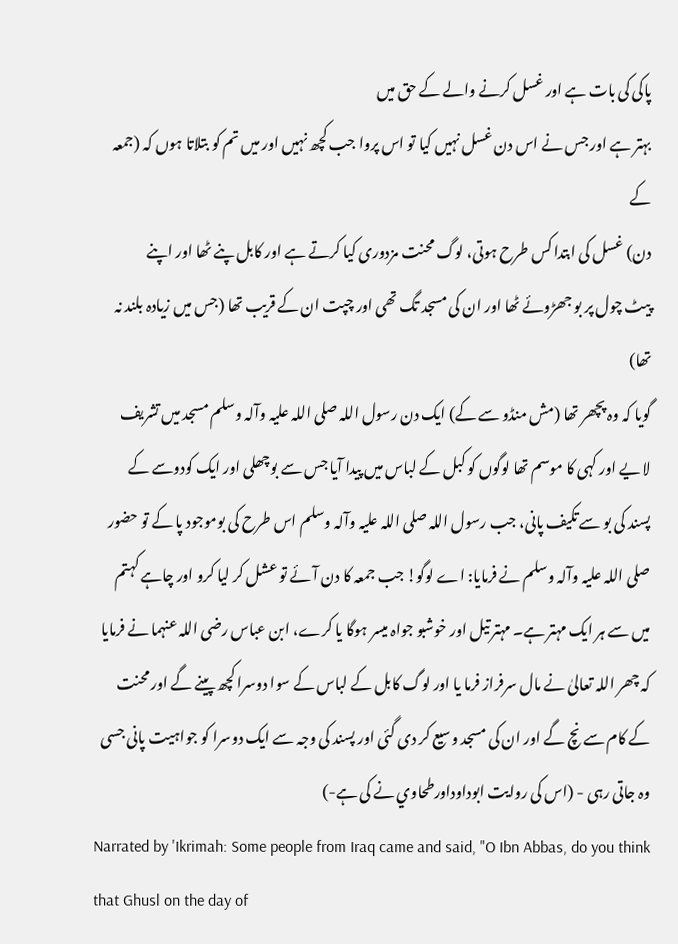پاکی کی بات ہے اور غسل کرنے والے کے حق میں
بہتر ہے اور جس نے اس دن غسل نہیں کیا تو اس پروا جب کچھ نہیں اور میں تم کو بتلاتا ہوں کہ (جمعہ کے
دن) غسل کی ابتدا کس طرح ہوتی، لوگ محنت مزدوری کیا کرتے ہے اور کابل پنے ٹھا اور اپنے
پیٹ چول پر بو جھڑوئے ٹھا اور ان کی مسجد تگ تھی اور چپت ان کے قریب تھا (جس میں زیادہ بلند نہ تھا)
گویا کہ وہ پچھر تھا (مش منڈو سے کے) ایک دن رسول اللہ صلی اللہ علیہ وآلہ وسلم مسجد میں تشریف
لا یے اور کہی کا موسم تھا لوگوں کو کبل کے لباس میں پیدا آیا جس سے بوچھلی اور ایک کودوسے کے
پسند کی بو سے تکیف پانی، جب رسول اللہ صلی اللہ علیہ وآلہ وسلم اس طرح کی بوموجود پا کے تو حضور صلی اللہ علیہ وآلہ وسلم نے فرمایا: اے لوگو! جب جمعہ کا دن آئے تو عشل کر لیا کرو اور چاہے کہتم میں سے ہر ایک مہتر ہے۔ مہتر تیل اور خوشبو جواہ میسر ہوگا یا کرے، ابن عباس رضی اللہ عنہما نے فرمایا کہ چھر اللہ تعالیٰ نے مال سرفراز فرما یا اور لوگ کابل کے لباس کے سوا دوسرا کچھ پینے گے اور محنت کے کام سے نچ گے اور ان کی مسجد وسیع کر دی گئی اور پسند کی وجہ سے ایک دوسرا کو جواہیت پانی جسی وہ جاتی رہی - (اس کی روایت ابوداوداورطحاوي نے کی ہے-)
Narrated by 'Ikrimah: Some people from Iraq came and said, "O Ibn Abbas, do you think that Ghusl on the day of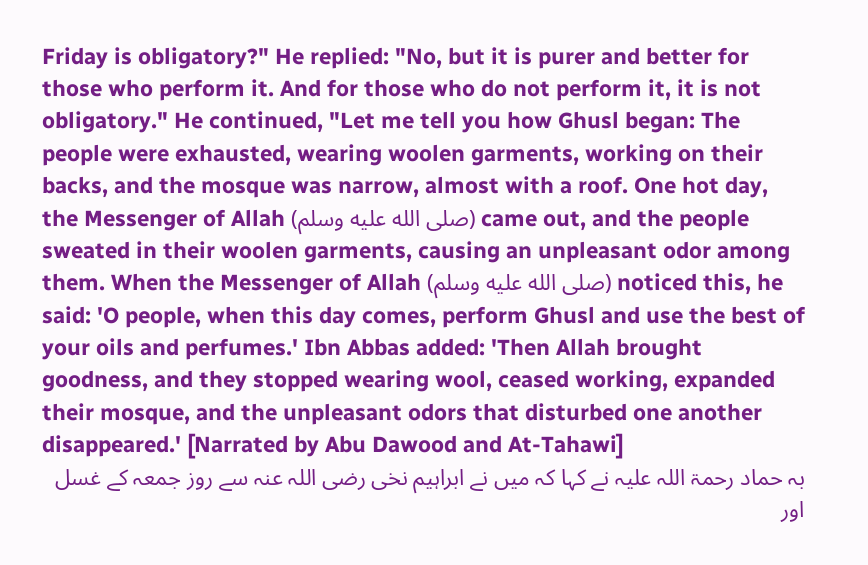Friday is obligatory?" He replied: "No, but it is purer and better for those who perform it. And for those who do not perform it, it is not obligatory." He continued, "Let me tell you how Ghusl began: The people were exhausted, wearing woolen garments, working on their backs, and the mosque was narrow, almost with a roof. One hot day, the Messenger of Allah (صلى الله عليه وسلم) came out, and the people sweated in their woolen garments, causing an unpleasant odor among them. When the Messenger of Allah (صلى الله عليه وسلم) noticed this, he said: 'O people, when this day comes, perform Ghusl and use the best of your oils and perfumes.' Ibn Abbas added: 'Then Allah brought goodness, and they stopped wearing wool, ceased working, expanded their mosque, and the unpleasant odors that disturbed one another disappeared.' [Narrated by Abu Dawood and At-Tahawi]
بہ حماد رحمۃ اللہ علیہ نے کہا کہ میں نے ابراہیم نخی رضی اللہ عنہ سے روز جمعہ کے غسل اور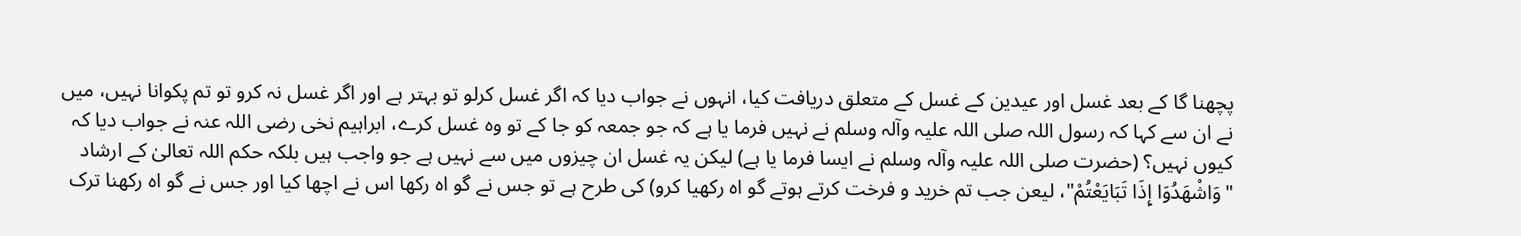پچھنا گا کے بعد غسل اور عیدین کے غسل کے متعلق دریافت کیا، انہوں نے جواب دیا کہ اگر غسل کرلو تو بہتر ہے اور اگر غسل نہ کرو تو تم پکوانا نہیں، میں نے ان سے کہا کہ رسول اللہ صلی اللہ علیہ وآلہ وسلم نے نہیں فرما یا ہے کہ جو جمعہ کو جا کے تو وہ غسل کرے، ابراہیم نخی رضی اللہ عنہ نے جواب دیا کہ کیوں نہیں؟ (حضرت صلی اللہ علیہ وآلہ وسلم نے ایسا فرما یا ہے) لیکن یہ غسل ان چیزوں میں سے نہیں ہے جو واجب ہیں بلکہ حکم اللہ تعالیٰ کے ارشاد "وَاشْهَدُوَا إِذَا تَبَايَعْتُمْ"، لیعن جب تم خرید و فرخت کرتے ہوتے گو اہ رکھیا کرو) کی طرح ہے تو جس نے گو اہ رکھا اس نے اچھا کیا اور جس نے گو اہ رکھنا ترک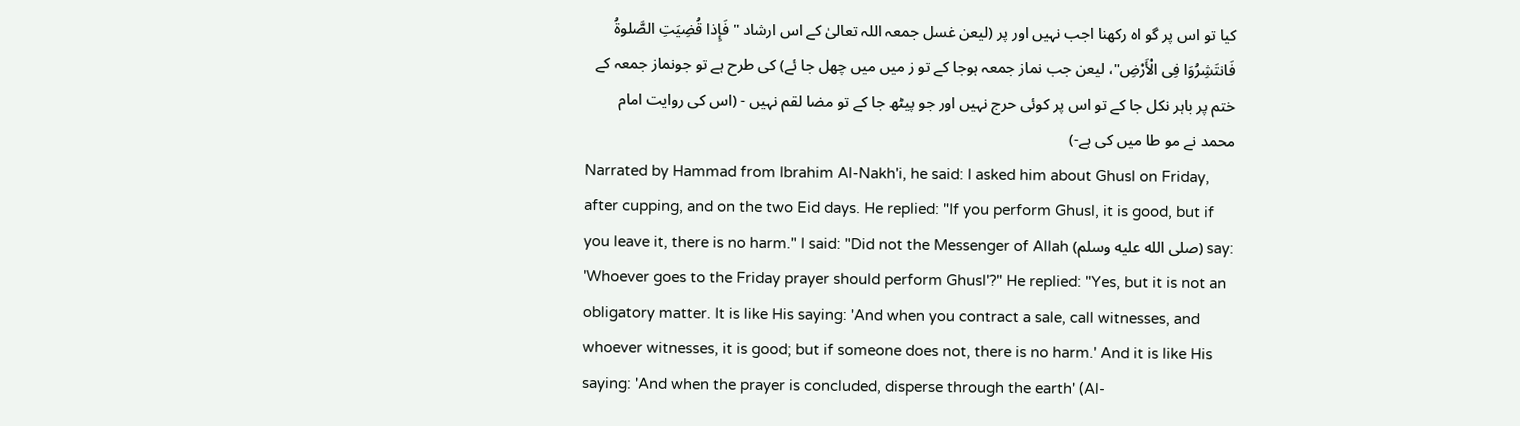کیا تو اس پر گو اہ رکھنا اجب نہیں اور پر (لیعن غسل جمعہ اللہ تعالیٰ کے اس ارشاد "فَإِذا قُضِیَتِ الصَّلوۃُ فَانتَشِرُوَا فِی الْأَرْضِ"، لیعن جب نماز جمعہ ہوجا کے تو ز میں میں چھل جا ئے) کی طرح ہے تو جونماز جمعہ کے ختم پر باہر نکل جا کے تو اس پر کوئی حرج نہیں اور جو پیٹھ جا کے تو مضا لقم نہیں - (اس کی روایت امام محمد نے مو طا میں کی ہے-)
Narrated by Hammad from Ibrahim Al-Nakh'i, he said: I asked him about Ghusl on Friday, after cupping, and on the two Eid days. He replied: "If you perform Ghusl, it is good, but if you leave it, there is no harm." I said: "Did not the Messenger of Allah (صلى الله عليه وسلم) say: 'Whoever goes to the Friday prayer should perform Ghusl'?" He replied: "Yes, but it is not an obligatory matter. It is like His saying: 'And when you contract a sale, call witnesses, and whoever witnesses, it is good; but if someone does not, there is no harm.' And it is like His saying: 'And when the prayer is concluded, disperse through the earth' (Al-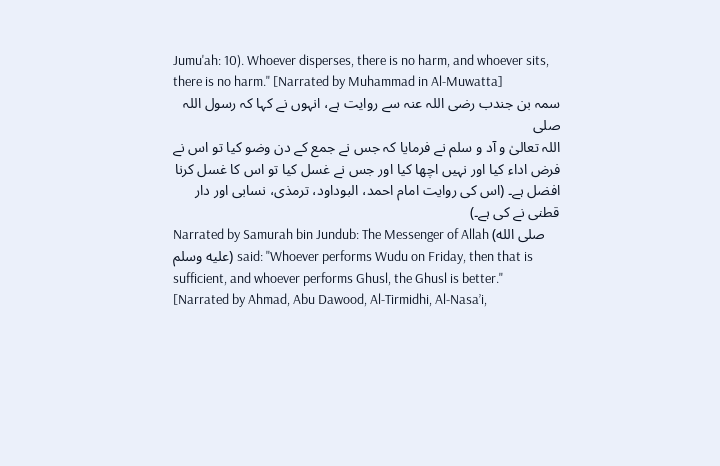Jumu'ah: 10). Whoever disperses, there is no harm, and whoever sits, there is no harm." [Narrated by Muhammad in Al-Muwatta]
سمہ بن جندب رضی اللہ عنہ سے روایت ہے، انہوں نے کہا کہ رسول اللہ صلی
اللہ تعالیٰ و آد و سلم نے فرمایا کہ جس نے جمع کے دن وضو کیا تو اس نے فرض اداء کیا اور نہیں اچھا کیا اور جس نے غسل کیا تو اس کا غسل کرنا افضل ہے۔ (اس کی روايت امام احمد، البوداود، ترمذی، نسابی اور دار قطنی نے کی ہے۔)
Narrated by Samurah bin Jundub: The Messenger of Allah (صلى الله عليه وسلم) said: "Whoever performs Wudu on Friday, then that is sufficient, and whoever performs Ghusl, the Ghusl is better." [Narrated by Ahmad, Abu Dawood, Al-Tirmidhi, Al-Nasa’i,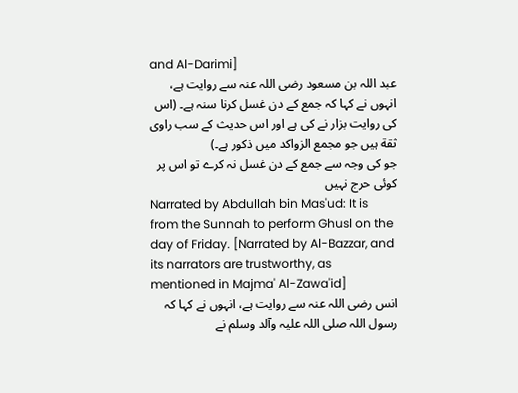and Al-Darimi]
عبد اللہ بن مسعود رضی اللہ عنہ سے روایت ہے، انہوں نے کہا کہ جمع کے دن غسل کرنا سنہ ہے۔ (اس کی روایت بزار نے کی ہے اور اس حدیث کے سب راوی ثقة ہیں جو مجمع الزواکد میں ذکور ہے۔)
جو کی وجہ سے جمع کے دن غسل نہ کرے تو اس پر کوئی حرج نہیں
Narrated by Abdullah bin Mas'ud: It is from the Sunnah to perform Ghusl on the day of Friday. [Narrated by Al-Bazzar, and its narrators are trustworthy, as mentioned in Majma' Al-Zawa'id]
انس رضی اللہ عنہ سے روایت ہے، انہوں نے کہا کہ رسول اللہ صلی اللہ علیہ وآلد وسلم نے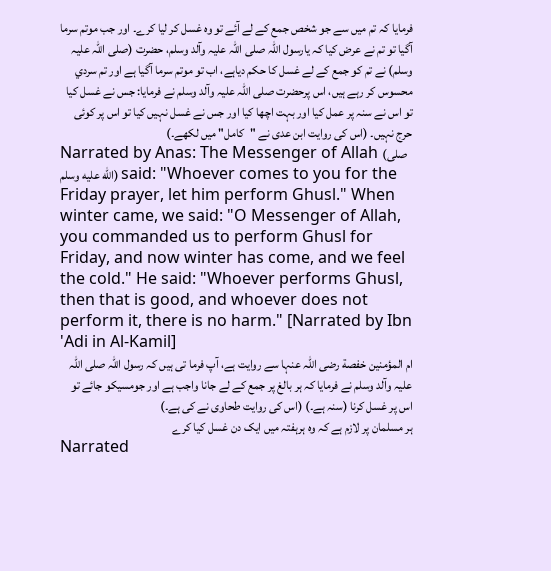فرمایا کہ تم میں سے جو شخص جمع کے لے آئے تو وہ غسل کر لیا کرے۔ اور جب موتم سرما آگیا تو تم نے عرض کیا کہ یارسول اللہ صلی اللہ علیہ وآلد وسلم، حضرت (صلی اللہ علیہ وسلم) نے تم کو جمع کے لے غسل کا حکم دیاہے، اب تو موتم سرما آگیا ہے اور تم سردي محسوس کر رہے ہیں، اس پرحضرت صلی اللہ علیہ وآلد وسلم نے فرمایا: جس نے غسل کیا تو اس نے سنہ پر عمل کیا اور بہت اچھا کیا اور جس نے غسل نہیں کیا تو اس پر کوئی حرج نہیں۔ (اس کی روایت ابن عدی نے "کامل" میں لکھے۔)
Narrated by Anas: The Messenger of Allah (صلى الله عليه وسلم) said: "Whoever comes to you for the Friday prayer, let him perform Ghusl." When winter came, we said: "O Messenger of Allah, you commanded us to perform Ghusl for Friday, and now winter has come, and we feel the cold." He said: "Whoever performs Ghusl, then that is good, and whoever does not perform it, there is no harm." [Narrated by Ibn 'Adi in Al-Kamil]
ام المؤمنین خفصة رضی اللہ عنہا سے روایت ہے، آپ فرما تی ہیں کہ رسول اللہ صلی اللہ علیہ وآلد وسلم نے فرمایا کہ ہر بالغ پر جمع کے لے جانا واجب ہے اور جومسیکو جائے تو اس پر غسل کرنا (سنہ ہے۔) (اس کی روایت طحاوی نے کی ہے۔)
ہر مسلمان پر لازم ہے کہ وہ ہرہفتہ میں ایک دن غسل کیا کرے
Narrated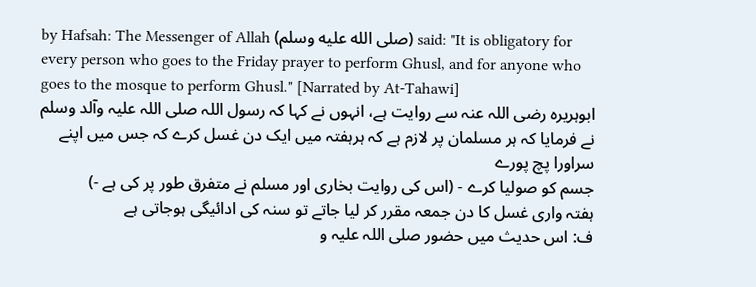by Hafsah: The Messenger of Allah (صلى الله عليه وسلم) said: "It is obligatory for every person who goes to the Friday prayer to perform Ghusl, and for anyone who goes to the mosque to perform Ghusl." [Narrated by At-Tahawi]
ابوہریرہ رضی اللہ عنہ سے روایت ہے، انہوں نے کہا کہ رسول اللہ صلی اللہ علیہ وآلد وسلم نے فرمایا کہ ہر مسلمان پر لازم ہے کہ ہرہفتہ میں ایک دن غسل کرے کہ جس میں اپنے سراورا پچ پورے
جسم کو صولیا کرے - (اس کی روایت بخاری اور مسلم نے متفرق طور پر کی ہے -)
ہفتہ واری غسل کا دن جمعہ مقرر کر لیا جاتے تو سنہ کی ادائیگی ہوجاتی ہے
ف: اس حدیث میں حضور صلی اللہ علیہ و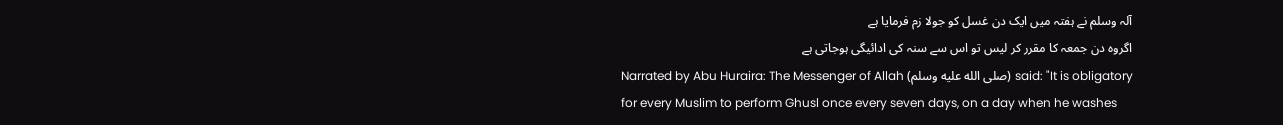آلہ وسلم نے ہفتہ میں ایک دن غسل کو جولا زم فرمایا ہے
اگروہ دن جمعہ کا مقرر کر لیس تو اس سے سنہ کی ادائیگی ہوجاتی ہے
Narrated by Abu Huraira: The Messenger of Allah (صلى الله عليه وسلم) said: "It is obligatory for every Muslim to perform Ghusl once every seven days, on a day when he washes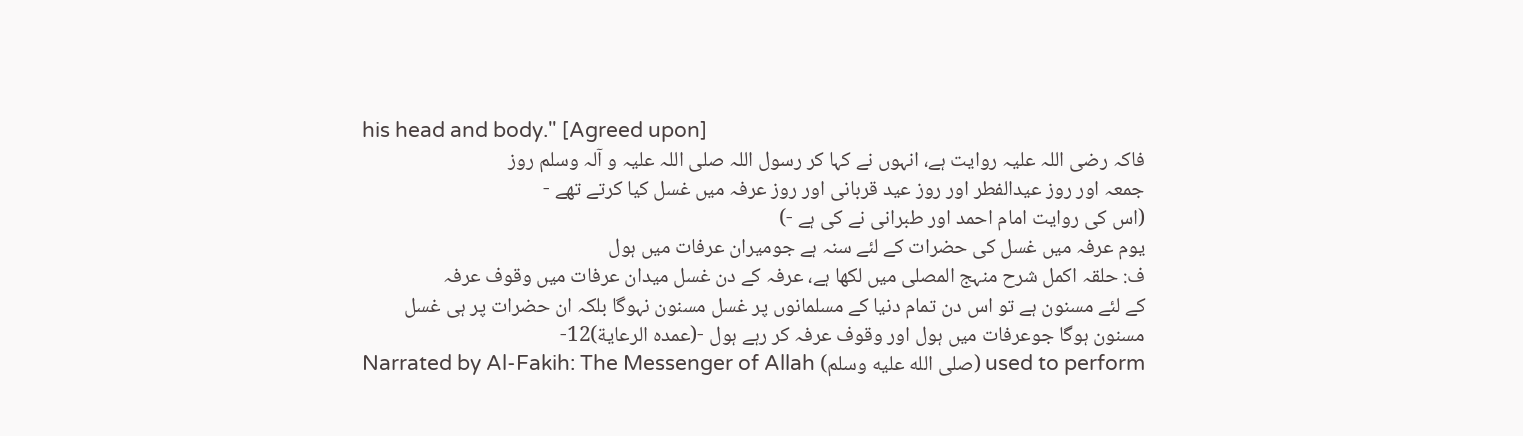his head and body." [Agreed upon]
فاکہ رضی اللہ علیہ روایت ہے، انہوں نے کہا کر رسول اللہ صلی اللہ علیہ و آلہ وسلم روز
جمعہ اور روز عیدالفطر اور روز عید قربانی اور روز عرفہ میں غسل کیا کرتے تھے -
(اس کی روايت امام احمد اور طبرانی نے کی ہے -)
یوم عرفہ میں غسل کی حضرات کے لئے سنہ ہے جومیران عرفات میں ہول
ف: حلقہ اکمل شرح منہج المصلی میں لکھا ہے، عرفہ کے دن غسل میدان عرفات میں وقوف عرفہ
کے لئے مسنون ہے تو اس دن تمام دنیا کے مسلمانوں پر غسل مسنون نہوگا بلکہ ان حضرات پر ہی غسل
مسنون ہوگا جوعرفات میں ہول اور وقوف عرفہ کر رہے ہول -(عمدہ الرعاية)12-
Narrated by Al-Fakih: The Messenger of Allah (صلى الله عليه وسلم) used to perform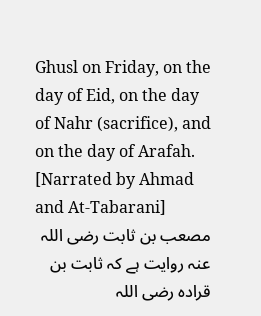Ghusl on Friday, on the day of Eid, on the day of Nahr (sacrifice), and on the day of Arafah. [Narrated by Ahmad and At-Tabarani]
مصعب بن ثابت رضی اللہ عنہ روایت ہے کہ ثابت بن قرادہ رضی اللہ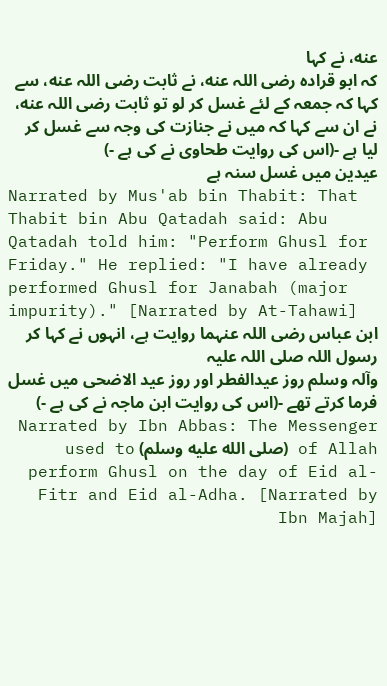عنه، نے کہا
کہ ابو قرادہ رضی اللہ عنه، نے ثابت رضی اللہ عنه، سے کہا کہ جمعہ کے لئے غسل کر لو تو ثابت رضی اللہ عنه،
نے ان سے کہا کہ میں نے جنازت کی وجہ سے غسل کر لیا ہے -(اس کی روایت طحاوی نے کی ہے -)
عیدین میں غسل سنہ ہے
Narrated by Mus'ab bin Thabit: That Thabit bin Abu Qatadah said: Abu Qatadah told him: "Perform Ghusl for Friday." He replied: "I have already performed Ghusl for Janabah (major impurity)." [Narrated by At-Tahawi]
ابن عباس رضی اللہ عنہما روایت ہے، انہوں نے کہا کر رسول اللہ صلی اللہ علیہ
وآلہ وسلم روز عیدالفطر اور روز عید الاضحی میں غسل فرما کرتے تھے -(اس کی روایت ابن ماجہ نے کی ہے -)
Narrated by Ibn Abbas: The Messenger of Allah (صلى الله عليه وسلم) used to perform Ghusl on the day of Eid al-Fitr and Eid al-Adha. [Narrated by Ibn Majah]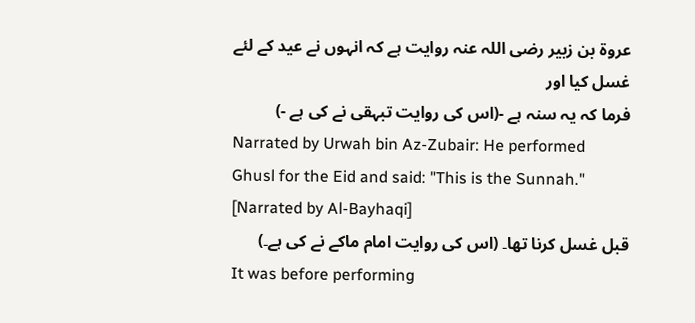عروة بن زبیر رضی اللہ عنہ روایت ہے کہ انہوں نے عید کے لئے غسل کیا اور
فرما کہ یہ سنہ ہے -(اس کی روایت تبہقی نے کی ہے -)
Narrated by Urwah bin Az-Zubair: He performed Ghusl for the Eid and said: "This is the Sunnah." [Narrated by Al-Bayhaqi]
قبل غسل کرنا تھا۔ (اس کی روایت امام ماکے نے کی ہے۔)
It was before performing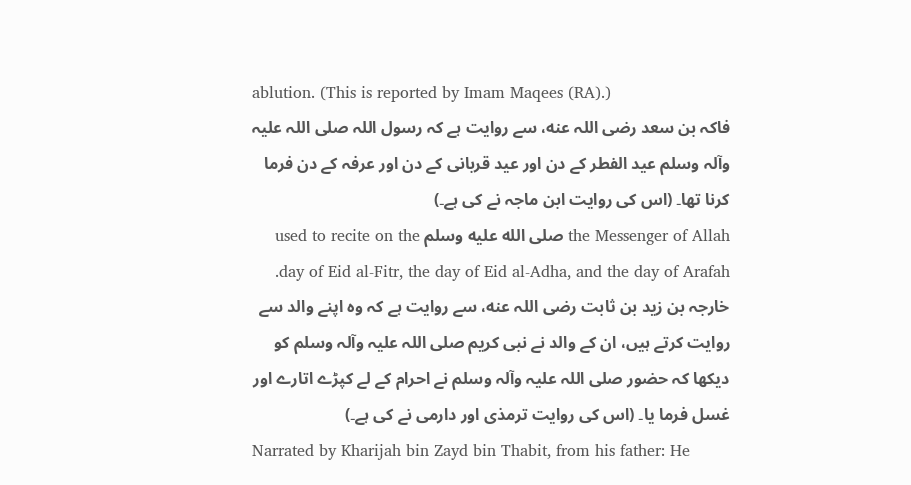ablution. (This is reported by Imam Maqees (RA).)
فاکہ بن سعد رضی اللہ عنه، سے روایت ہے کہ رسول اللہ صلی اللہ علیہ وآلہ وسلم عید الفطر کے دن اور عید قربانی کے دن اور عرفہ کے دن فرما کرنا تھا۔ (اس کی روایت ابن ماجہ نے کی ہے۔)
the Messenger of Allah صلى الله عليه وسلم used to recite on the day of Eid al-Fitr, the day of Eid al-Adha, and the day of Arafah.
خارجہ بن زید بن ثابت رضی اللہ عنه، سے روایت ہے کہ وہ اپنے والد سے روایت کرتے ہیں، ان کے والد نے نبی کریم صلی اللہ علیہ وآلہ وسلم کو دیکھا کہ حضور صلی اللہ علیہ وآلہ وسلم نے احرام کے لے کپڑے اتارے اور غسل فرما یا۔ (اس کی روایت ترمذی اور دارمی نے کی ہے۔)
Narrated by Kharijah bin Zayd bin Thabit, from his father: He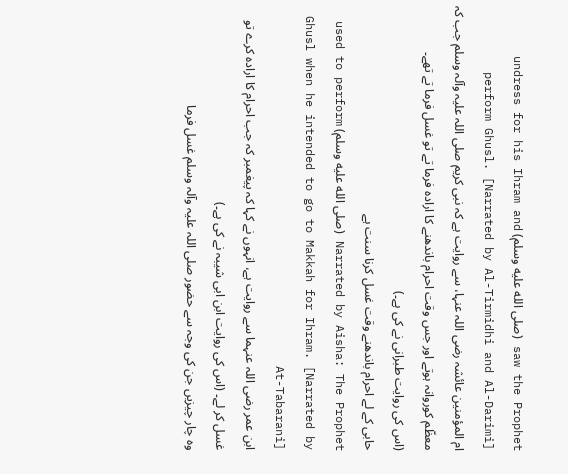saw the Prophet (صلى الله عليه وسلم) undress for his Ihram and perform Ghusl. [Narrated by Al-Tirmidhi and Al-Darimi]
ام المؤمنین عائشہ رضی اللہ عنہا، سے روایت ہے کہ نبی کریم صلی اللہ علیہ وآلہ وسلم جب کہ معظّم کوروانہ ہوتے اور جس وقت احرام باندھنے کا ارادہ فرما تے تو غسل فرما تے تھے۔
(اس کی روایت طبرانی نے کی ہے۔)
حابی کے لے احرام باندھنے وقت غسل کرنا سنت ہے
Narrated by Aisha: The Prophet (صلى الله عليه وسلم) used to perform Ghusl when he intended to go to Makkah for Ihram. [Narrated by At-Tabarani]
ابن عمر رضی اللہ عنہما سے روایت ہے، انہوں نے کہا کہ پیغمبر کہ جب احرام کا ارادہ کرے تو غسل کر لے۔ (اس کی روایت ابن ابی شیبہ نے کی ہے۔)
وہ چار چیزیں جن کی وجہ سے حضور صلی اللہ علیہ وآلہ وسلم غسل فرما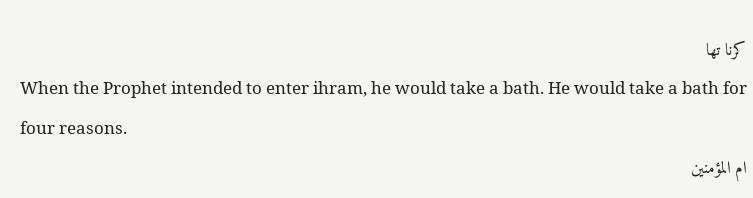کرنا تھا
When the Prophet intended to enter ihram, he would take a bath. He would take a bath for four reasons.
ام المؤمنین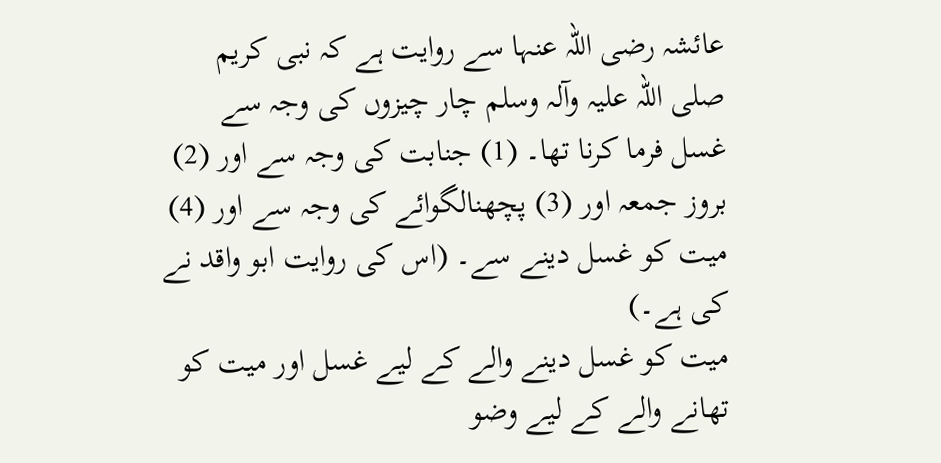عائشہ رضی اللہ عنہا سے روایت ہے کہ نبی کریم صلی اللہ علیہ وآلہ وسلم چار چیزوں کی وجہ سے غسل فرما کرنا تھا۔ (1) جنابت کی وجہ سے اور (2) بروز جمعہ اور (3) پچھنالگوائے کی وجہ سے اور (4) میت کو غسل دینے سے۔ (اس کی روایت ابو واقد نے کی ہے۔)
میت کو غسل دینے والے کے لیے غسل اور میت کو تھانے والے کے لیے وضو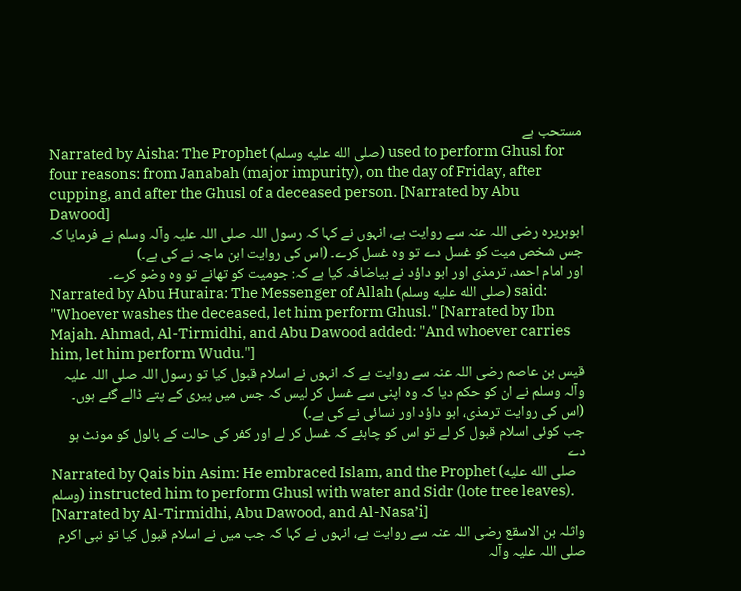مستحب ہے
Narrated by Aisha: The Prophet (صلى الله عليه وسلم) used to perform Ghusl for four reasons: from Janabah (major impurity), on the day of Friday, after cupping, and after the Ghusl of a deceased person. [Narrated by Abu Dawood]
ابوہریرہ رضی اللہ عنہ سے روایت ہے، انہوں نے کہا کہ رسول اللہ صلی اللہ علیہ وآلہ وسلم نے فرمایا کہ جس شخص میت کو غسل دے تو وہ غسل کرے۔ (اس کی روایت ابن ماجہ نے کی ہے۔)
اور امام احمد، ترمذی اور ابو داؤد نے بیاضافہ کیا ہے کہ: جومیت کو تھانے تو وہ وضو کرے۔
Narrated by Abu Huraira: The Messenger of Allah (صلى الله عليه وسلم) said: "Whoever washes the deceased, let him perform Ghusl." [Narrated by Ibn Majah. Ahmad, Al-Tirmidhi, and Abu Dawood added: "And whoever carries him, let him perform Wudu."]
قیس بن عاصم رضی اللہ عنہ سے روایت ہے کہ انہوں نے اسلام قبول کیا تو رسول اللہ صلی اللہ علیہ وآلہ وسلم نے ان کو حکم دیا کہ وہ اپنی سے غسل کر لیس کہ جس میں پیری کے پتے ڈالے گئے ہوں۔ (اس کی روایت ترمذی، ابو داؤد اور نسائی نے کی ہے۔)
جب کوئی اسلام قبول کر لے تو اس کو چاہئے کہ غسل کر لے اور کفر کی حالت کے بالول کو مونٹ ہو دے
Narrated by Qais bin Asim: He embraced Islam, and the Prophet (صلى الله عليه وسلم) instructed him to perform Ghusl with water and Sidr (lote tree leaves). [Narrated by Al-Tirmidhi, Abu Dawood, and Al-Nasa’i]
واثلہ بن الاسقع رضی اللہ عنہ سے روایت ہے، انہوں نے کہا کہ جب میں نے اسلام قبول کیا تو نبی اکرم صلی اللہ علیہ وآلہ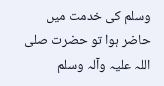وسلم کی خدمت میں حاضر ہوا تو حضرت صلی اللہ علیہ وآلہ وسلم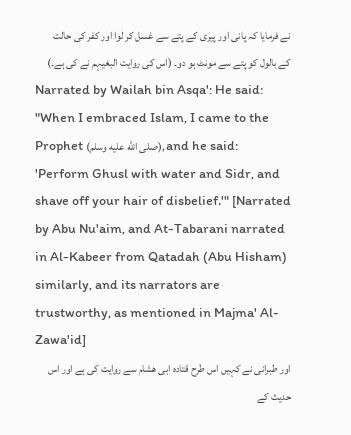نے فرمایا کہ پانی اور پیری کے پتے سے غسل کر لوا اور کفر کی حالت کے بالول کو پتے سے مونٹ ہو دو۔ (اس کی روایت البغیہم نے کی ہے۔)
Narrated by Wailah bin Asqa': He said: "When I embraced Islam, I came to the Prophet (صلى الله عليه وسلم), and he said: 'Perform Ghusl with water and Sidr, and shave off your hair of disbelief.'" [Narrated by Abu Nu'aim, and At-Tabarani narrated in Al-Kabeer from Qatadah (Abu Hisham) similarly, and its narrators are trustworthy, as mentioned in Majma' Al-Zawa'id]
اور طبرانی نے کہیں اس طرح قتادہ ابی هشام سے روایت کی ہے اور اس حدیث کے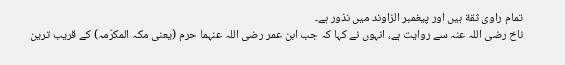تمام راوی ثقة ہیں اور پیغمبر الزاوند میں نذور ہے۔
ناخ رضی اللہ عنہ سے روایت ہے، انہوں نے کہا کہ جب ابن عمر رضی اللہ عنہما حرم (یعنی مکہ المکرّمہ) کے قریب ترین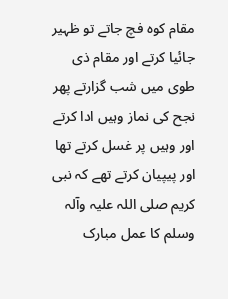مقام کوہ فچ جاتے تو ظہیر جائیا کرتے اور مقام ذی طوی میں شب گزارتے پھر نجح کی نماز وہیں ادا کرتے اور وہیں پر غسل کرتے تھا اور پیپیان کرتے تھے کہ نبی کریم صلی اللہ علیہ وآلہ وسلم کا عمل مبارک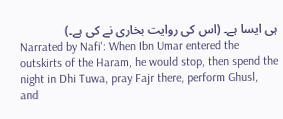ہی ایسا ہے۔ (اس کی روایت بخاری نے کی ہے۔)
Narrated by Nafi': When Ibn Umar entered the outskirts of the Haram, he would stop, then spend the night in Dhi Tuwa, pray Fajr there, perform Ghusl, and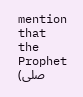mention that the Prophet (صلى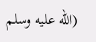الله عليه وسلم)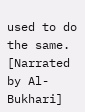used to do the same. [Narrated by Al-Bukhari]